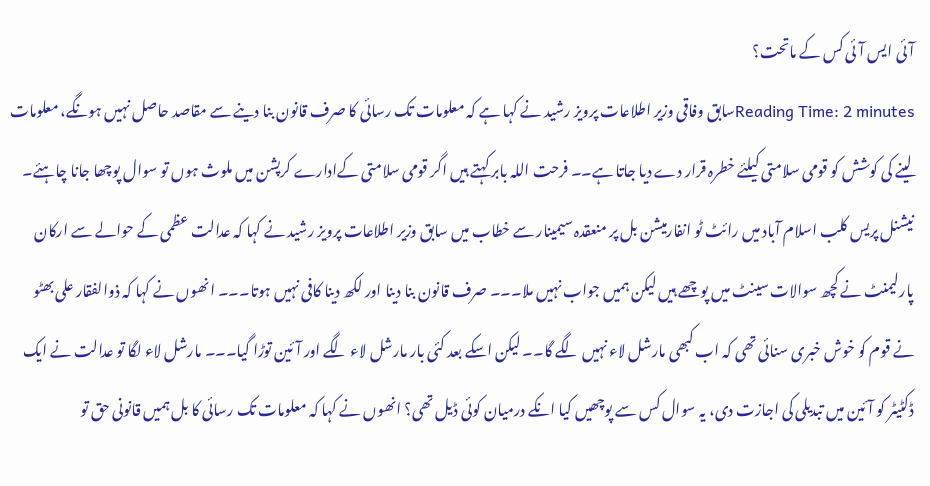آئی ایس آئی کس کے ماتحت؟
Reading Time: 2 minutesسابق وفاقی وزیر اطلاعات پرویز رشید نے کہا ہے کہ معلومات تک رسائی کا صرف قانون بنا دینے سے مقاصد حاصل نہیں ہونگے، معلومات لینے کی کوشش کو قومی سلامتی کیلئے خطرہ قرار دے دیا جاتا ہے۔۔ فرحت اللہ بابر کہتے ہیں اگر قومی سلامتی کےادارے کرپشن میں ملوث ہوں تو سوال پوچھا جانا چاہئے۔
نیشنل پریس کلب اسلام آباد میں رائٹ ٹو انفارمیشن بل پر منعقدہ سیمینار سے خطاب میں سابق وزیر اطلاعات پرویز رشید نے کہا کہ عدالت عظمی کے حوالے سے ارکان پارلیمنٹ نے کچھ سوالات سینٹ میں پوچھے ہیں لیکن ہمیں جواب نہیں ملا۔۔۔ صرف قانون بنا دینا اور لکھ دینا کافی نہیں ہوتا۔۔۔ انھوں نے کہا کہ ذوالفقار علی بھٹو نے قوم کو خوش خبری سنائی تھی کہ اب کبھی مارشل لاء نہیں لگے گا۔۔ لیکن اسکے بعد کئی بار مارشل لاء لگے اور آئین توڑا گیا۔۔۔ مارشل لاء لگا تو عدالت نے ایک ڈکٹیٹر کو آئین میں تبدیلی کی اجازت دی، یہ سوال کس سے پوچھیں کیا انکے درمیان کوئی ڈیل تھی؟ انھوں نے کہا کہ معلومات تک رسائی کا بل ہمیں قانونی حق تو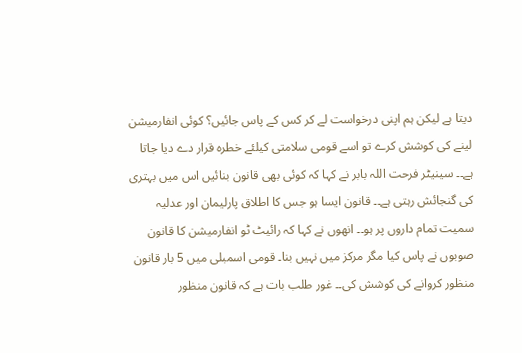دیتا ہے لیکن ہم اپنی درخواست لے کر کس کے پاس جائیں؟ کوئی انفارمیشن لینے کی کوشش کرے تو اسے قومی سلامتی کیلئے خطرہ قرار دے دیا جاتا ہے۔۔ سینیٹر فرحت اللہ بابر نے کہا کہ کوئی بھی قانون بنائیں اس میں بہتری کی گنجائش رہتی ہے۔۔ قانون ایسا ہو جس کا اطلاق پارلیمان اور عدلیہ سمیت تمام داروں پر ہو۔۔ انھوں نے کہا کہ رائیٹ ٹو انفارمیشن کا قانون صوبوں نے پاس کیا مگر مرکز میں نہیں بنا۔ قومی اسمبلی میں 5 بار قانون منظور کروانے کی کوشش کی۔۔ غور طلب بات ہے کہ قانون منظور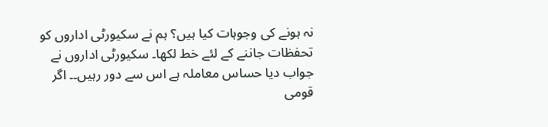نہ ہونے کی وجوہات کیا ہیں؟ ہم نے سکیورٹی اداروں کو تحفظات جاننے کے لئے خط لکھا۔ سکیورٹی اداروں نے جواب دیا حساس معاملہ ہے اس سے دور رہیں۔۔ اگر قومی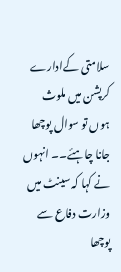سلامتی کےادارے کرپشن میں ملوث ہوں تو سوال پوچھا جانا چاہئے۔۔ انہوں نے کہا کہ سینٹ میں وزارت دفاع سے پوچھا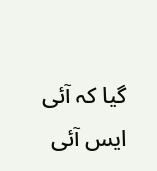گیا کہ آئی ایس آئی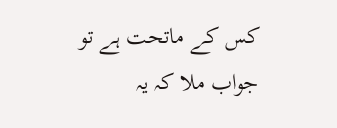کس کے ماتحت ہے تو جواب ملا کہ یہ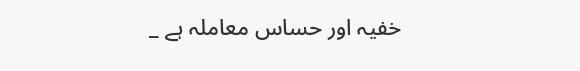خفیہ اور حساس معاملہ ہے _